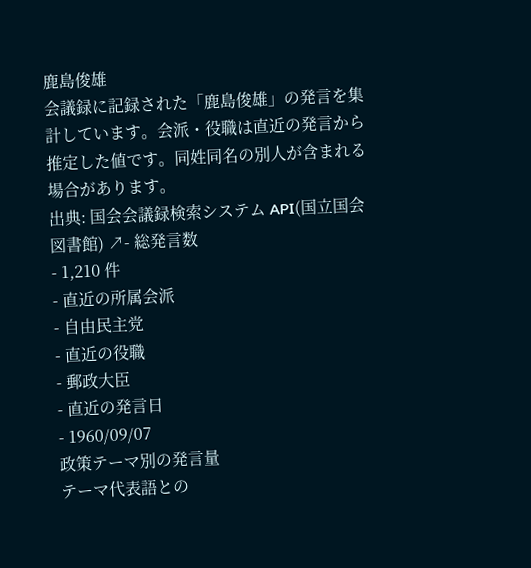鹿島俊雄
会議録に記録された「鹿島俊雄」の発言を集計しています。会派・役職は直近の発言から推定した値です。同姓同名の別人が含まれる場合があります。
出典: 国会会議録検索システム API(国立国会図書館) ↗- 総発言数
- 1,210 件
- 直近の所属会派
- 自由民主党
- 直近の役職
- 郵政大臣
- 直近の発言日
- 1960/09/07
政策テーマ別の発言量
テーマ代表語との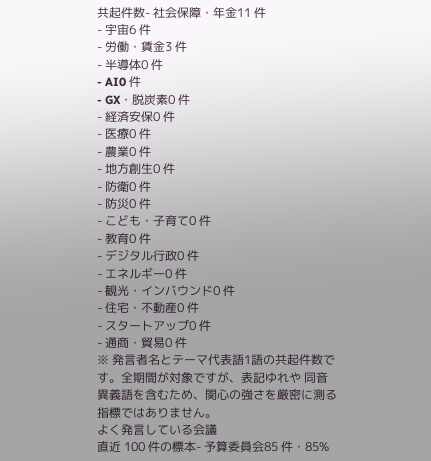共起件数- 社会保障・年金11 件
- 宇宙6 件
- 労働・賃金3 件
- 半導体0 件
- AI0 件
- GX・脱炭素0 件
- 経済安保0 件
- 医療0 件
- 農業0 件
- 地方創生0 件
- 防衛0 件
- 防災0 件
- こども・子育て0 件
- 教育0 件
- デジタル行政0 件
- エネルギー0 件
- 観光・インバウンド0 件
- 住宅・不動産0 件
- スタートアップ0 件
- 通商・貿易0 件
※ 発言者名とテーマ代表語1語の共起件数です。全期間が対象ですが、表記ゆれや 同音異義語を含むため、関心の強さを厳密に測る指標ではありません。
よく発言している会議
直近 100 件の標本- 予算委員会85 件・85%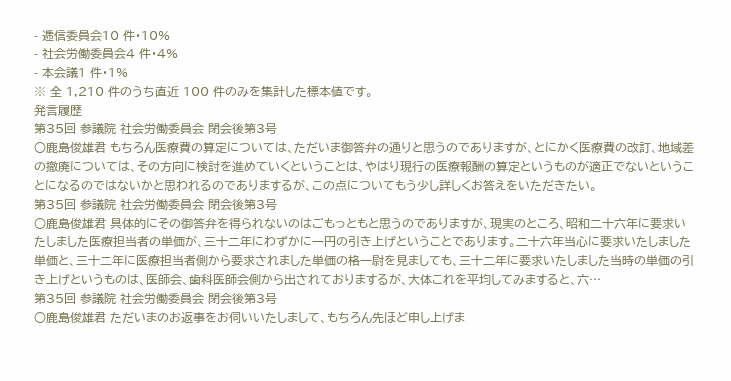- 逓信委員会10 件・10%
- 社会労働委員会4 件・4%
- 本会議1 件・1%
※ 全 1,210 件のうち直近 100 件のみを集計した標本値です。
発言履歴
第35回 参議院 社会労働委員会 閉会後第3号
○鹿島俊雄君 もちろん医療費の算定については、ただいま御答弁の通りと思うのでありますが、とにかく医療費の改訂、地域差の撤廃については、その方向に検討を進めていくということは、やはり現行の医療報酬の算定というものが適正でないということになるのではないかと思われるのでありまするが、この点についてもう少し詳しくお答えをいただきたい。
第35回 参議院 社会労働委員会 閉会後第3号
○鹿島俊雄君 具体的にその御答弁を得られないのはごもっともと思うのでありますが、現実のところ、昭和二十六年に要求いたしました医療担当者の単価が、三十二年にわずかに一円の引き上げということであります。二十六年当心に要求いたしました単価と、三十二年に医療担当者側から要求されました単価の格一尉を見ましても、三十二年に要求いたしました当時の単価の引き上げというものは、医師会、歯科医師会側から出されておりまするが、大体これを平均してみますると、六…
第35回 参議院 社会労働委員会 閉会後第3号
○鹿島俊雄君 ただいまのお返事をお伺いいたしまして、もちろん先ほど申し上げま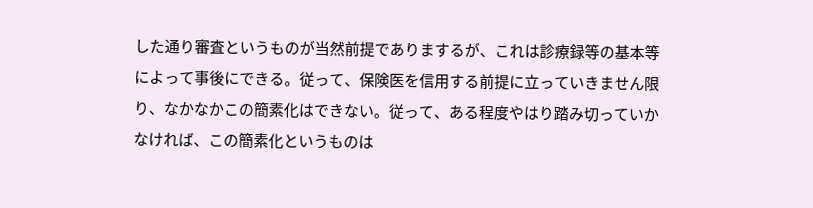した通り審査というものが当然前提でありまするが、これは診療録等の基本等によって事後にできる。従って、保険医を信用する前提に立っていきません限り、なかなかこの簡素化はできない。従って、ある程度やはり踏み切っていかなければ、この簡素化というものは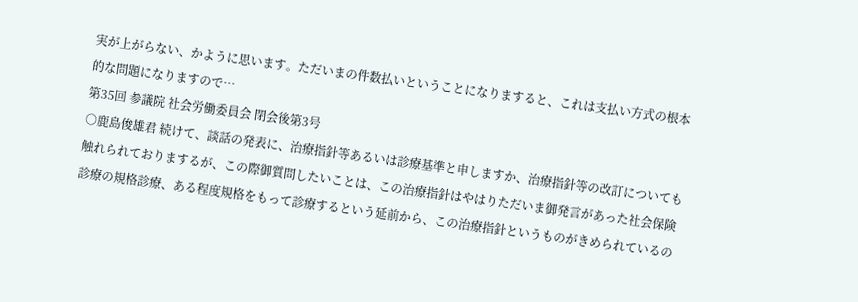実が上がらない、かように思います。ただいまの件数払いということになりますると、これは支払い方式の根本的な問題になりますので…
第35回 参議院 社会労働委員会 閉会後第3号
○鹿島俊雄君 続けて、談話の発表に、治療指針等あるいは診療基準と申しますか、治療指針等の改訂についても触れられておりまするが、この際御質問したいことは、この治療指針はやはりただいま御発言があった社会保険診療の規格診療、ある程度規格をもって診療するという延前から、この治療指針というものがきめられているの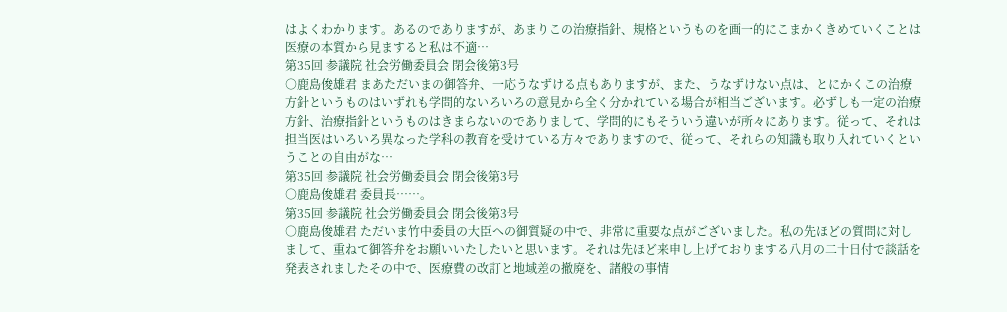はよくわかります。あるのでありますが、あまりこの治療指針、規格というものを画一的にこまかくきめていくことは医療の本質から見ますると私は不適…
第35回 参議院 社会労働委員会 閉会後第3号
○鹿島俊雄君 まあただいまの御答弁、一応うなずける点もありますが、また、うなずけない点は、とにかくこの治療方針というものはいずれも学問的ないろいろの意見から全く分かれている場合が相当ございます。必ずしも一定の治療方針、治療指針というものはきまらないのでありまして、学問的にもそういう違いが所々にあります。従って、それは担当医はいろいろ異なった学科の教育を受けている方々でありますので、従って、それらの知識も取り入れていくということの自由がな…
第35回 参議院 社会労働委員会 閉会後第3号
○鹿島俊雄君 委員長……。
第35回 参議院 社会労働委員会 閉会後第3号
○鹿島俊雄君 ただいま竹中委員の大臣への御質疑の中で、非常に重要な点がございました。私の先ほどの質問に対しまして、重ねて御答弁をお願いいたしたいと思います。それは先ほど来申し上げておりまする八月の二十日付で談話を発表されましたその中で、医療費の改訂と地域差の撤廃を、諸般の事情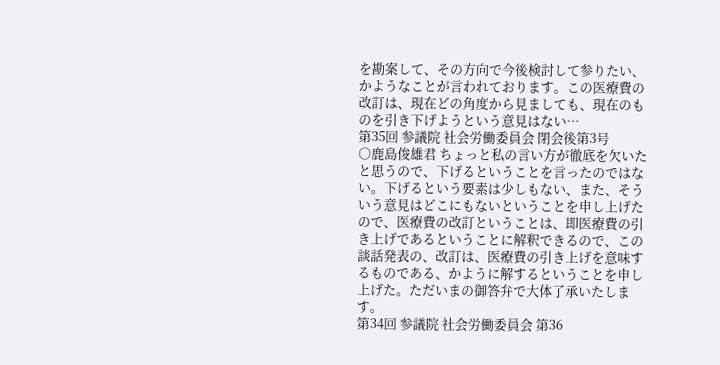を勘案して、その方向で今後検討して参りたい、かようなことが言われております。この医療費の改訂は、現在どの角度から見ましても、現在のものを引き下げようという意見はない…
第35回 参議院 社会労働委員会 閉会後第3号
○鹿島俊雄君 ちょっと私の言い方が徹底を欠いたと思うので、下げるということを言ったのではない。下げるという要素は少しもない、また、そういう意見はどこにもないということを申し上げたので、医療費の改訂ということは、即医療費の引き上げであるということに解釈できるので、この談話発表の、改訂は、医療費の引き上げを意味するものである、かように解するということを申し上げた。ただいまの御答弁で大体了承いたします。
第34回 参議院 社会労働委員会 第36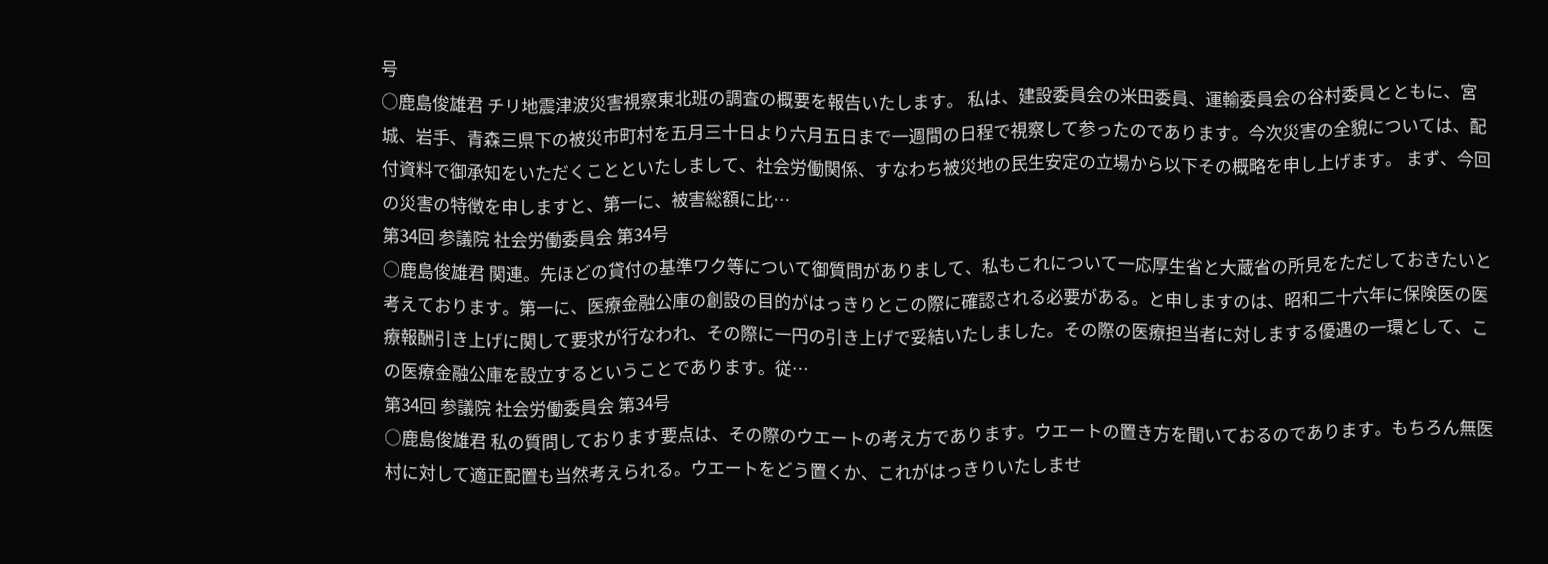号
○鹿島俊雄君 チリ地震津波災害視察東北班の調査の概要を報告いたします。 私は、建設委員会の米田委員、運輸委員会の谷村委員とともに、宮城、岩手、青森三県下の被災市町村を五月三十日より六月五日まで一週間の日程で視察して参ったのであります。今次災害の全貌については、配付資料で御承知をいただくことといたしまして、社会労働関係、すなわち被災地の民生安定の立場から以下その概略を申し上げます。 まず、今回の災害の特徴を申しますと、第一に、被害総額に比…
第34回 参議院 社会労働委員会 第34号
○鹿島俊雄君 関連。先ほどの貸付の基準ワク等について御質問がありまして、私もこれについて一応厚生省と大蔵省の所見をただしておきたいと考えております。第一に、医療金融公庫の創設の目的がはっきりとこの際に確認される必要がある。と申しますのは、昭和二十六年に保険医の医療報酬引き上げに関して要求が行なわれ、その際に一円の引き上げで妥結いたしました。その際の医療担当者に対しまする優遇の一環として、この医療金融公庫を設立するということであります。従…
第34回 参議院 社会労働委員会 第34号
○鹿島俊雄君 私の質問しております要点は、その際のウエートの考え方であります。ウエートの置き方を聞いておるのであります。もちろん無医村に対して適正配置も当然考えられる。ウエートをどう置くか、これがはっきりいたしませ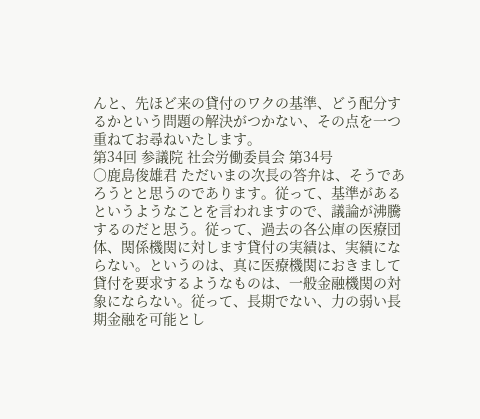んと、先ほど来の貸付のワクの基準、どう配分するかという問題の解決がつかない、その点を一つ重ねてお尋ねいたします。
第34回 参議院 社会労働委員会 第34号
○鹿島俊雄君 ただいまの次長の答弁は、そうであろうとと思うのであります。従って、基準があるというようなことを言われますので、議論が沸騰するのだと思う。従って、過去の各公庫の医療団体、関係機関に対します貸付の実績は、実績にならない。というのは、真に医療機関におきまして貸付を要求するようなものは、一般金融機関の対象にならない。従って、長期でない、力の弱い長期金融を可能とし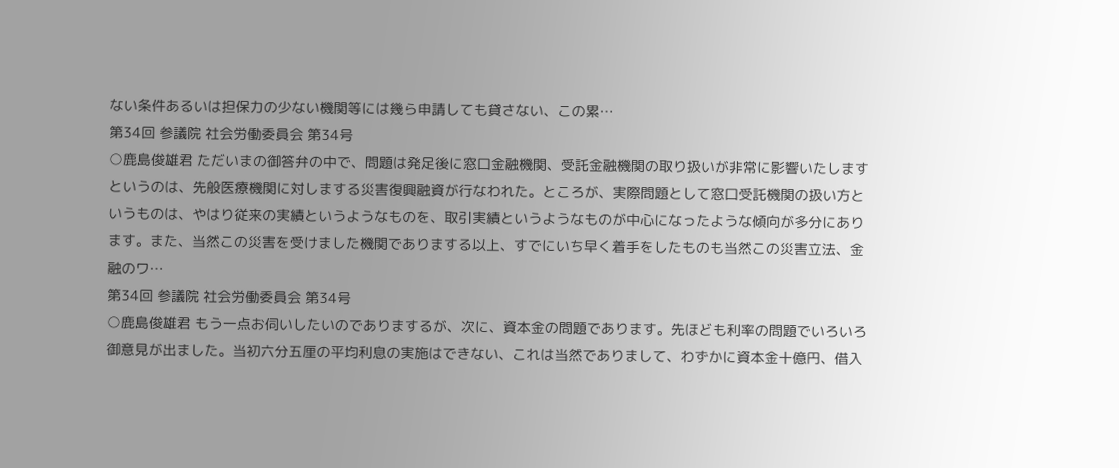ない条件あるいは担保力の少ない機関等には幾ら申請しても貸さない、この累…
第34回 参議院 社会労働委員会 第34号
○鹿島俊雄君 ただいまの御答弁の中で、問題は発足後に窓口金融機関、受託金融機関の取り扱いが非常に影響いたしますというのは、先般医療機関に対しまする災害復興融資が行なわれた。ところが、実際問題として窓口受託機関の扱い方というものは、やはり従来の実績というようなものを、取引実績というようなものが中心になったような傾向が多分にあります。また、当然この災害を受けました機関でありまする以上、すでにいち早く着手をしたものも当然この災害立法、金融のワ…
第34回 参議院 社会労働委員会 第34号
○鹿島俊雄君 もう一点お伺いしたいのでありまするが、次に、資本金の問題であります。先ほども利率の問題でいろいろ御意見が出ました。当初六分五厘の平均利息の実施はできない、これは当然でありまして、わずかに資本金十億円、借入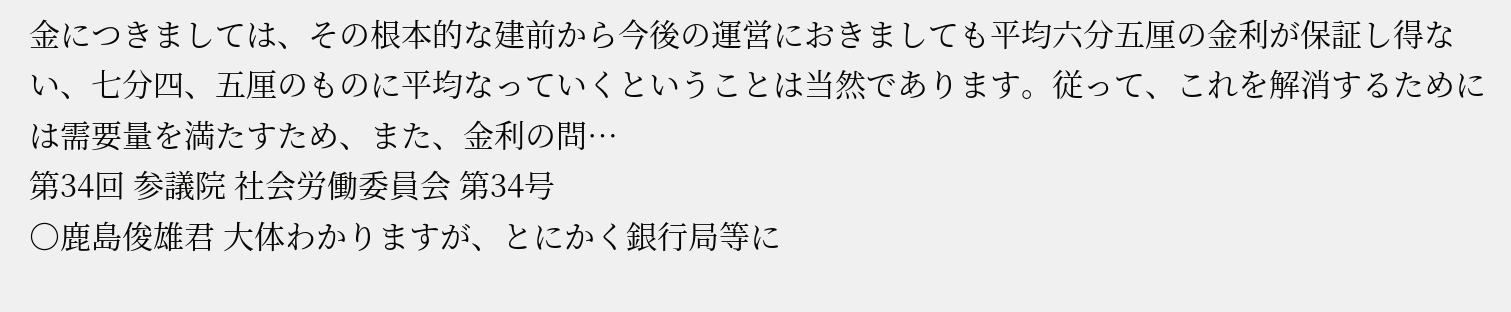金につきましては、その根本的な建前から今後の運営におきましても平均六分五厘の金利が保証し得ない、七分四、五厘のものに平均なっていくということは当然であります。従って、これを解消するためには需要量を満たすため、また、金利の問…
第34回 参議院 社会労働委員会 第34号
○鹿島俊雄君 大体わかりますが、とにかく銀行局等に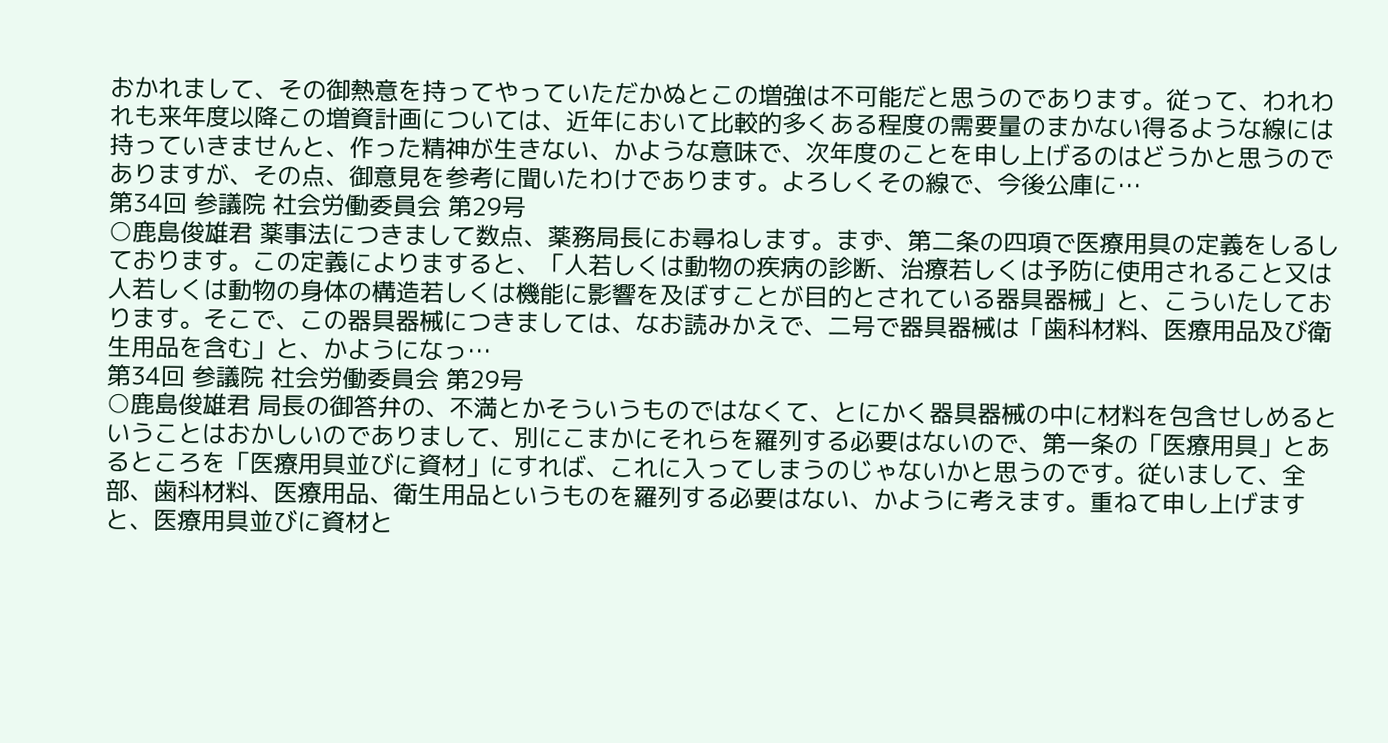おかれまして、その御熱意を持ってやっていただかぬとこの増強は不可能だと思うのであります。従って、われわれも来年度以降この増資計画については、近年において比較的多くある程度の需要量のまかない得るような線には持っていきませんと、作った精神が生きない、かような意味で、次年度のことを申し上げるのはどうかと思うのでありますが、その点、御意見を参考に聞いたわけであります。よろしくその線で、今後公庫に…
第34回 参議院 社会労働委員会 第29号
○鹿島俊雄君 薬事法につきまして数点、薬務局長にお尋ねします。まず、第二条の四項で医療用具の定義をしるしております。この定義によりますると、「人若しくは動物の疾病の診断、治療若しくは予防に使用されること又は人若しくは動物の身体の構造若しくは機能に影響を及ぼすことが目的とされている器具器械」と、こういたしております。そこで、この器具器械につきましては、なお読みかえで、二号で器具器械は「歯科材料、医療用品及び衛生用品を含む」と、かようになっ…
第34回 参議院 社会労働委員会 第29号
○鹿島俊雄君 局長の御答弁の、不満とかそういうものではなくて、とにかく器具器械の中に材料を包含せしめるということはおかしいのでありまして、別にこまかにそれらを羅列する必要はないので、第一条の「医療用具」とあるところを「医療用具並びに資材」にすれば、これに入ってしまうのじゃないかと思うのです。従いまして、全部、歯科材料、医療用品、衛生用品というものを羅列する必要はない、かように考えます。重ねて申し上げますと、医療用具並びに資材と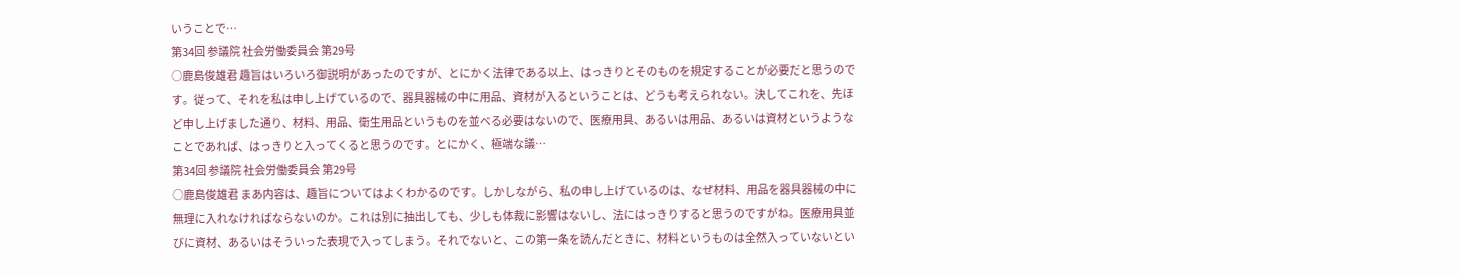いうことで…
第34回 参議院 社会労働委員会 第29号
○鹿島俊雄君 趣旨はいろいろ御説明があったのですが、とにかく法律である以上、はっきりとそのものを規定することが必要だと思うのです。従って、それを私は申し上げているので、器具器械の中に用品、資材が入るということは、どうも考えられない。決してこれを、先ほど申し上げました通り、材料、用品、衛生用品というものを並べる必要はないので、医療用具、あるいは用品、あるいは資材というようなことであれば、はっきりと入ってくると思うのです。とにかく、極端な議…
第34回 参議院 社会労働委員会 第29号
○鹿島俊雄君 まあ内容は、趣旨についてはよくわかるのです。しかしながら、私の申し上げているのは、なぜ材料、用品を器具器械の中に無理に入れなければならないのか。これは別に抽出しても、少しも体裁に影響はないし、法にはっきりすると思うのですがね。医療用具並びに資材、あるいはそういった表現で入ってしまう。それでないと、この第一条を読んだときに、材料というものは全然入っていないとい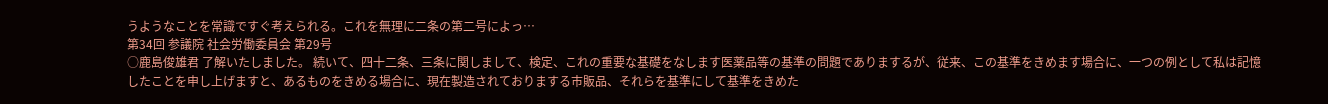うようなことを常識ですぐ考えられる。これを無理に二条の第二号によっ…
第34回 参議院 社会労働委員会 第29号
○鹿島俊雄君 了解いたしました。 続いて、四十二条、三条に関しまして、検定、これの重要な基礎をなします医薬品等の基準の問題でありまするが、従来、この基準をきめます場合に、一つの例として私は記憶したことを申し上げますと、あるものをきめる場合に、現在製造されておりまする市販品、それらを基準にして基準をきめた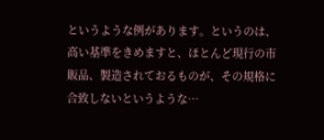というような例があります。というのは、高い基準をきめますと、ほとんど現行の市販品、製造されておるものが、その規格に合致しないというような…